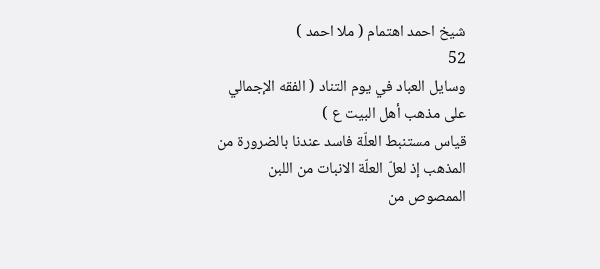شيخ احمد اهتمام ( ملا احمد )
52
وسايل العباد في يوم التناد ( الفقه الإجمالي على مذهب أهل البيت ع )
قياس مستنبط العلّة فاسد عندنا بالضرورة من المذهب إذ لعلّ العلّة الانبات من اللبن الممصوص من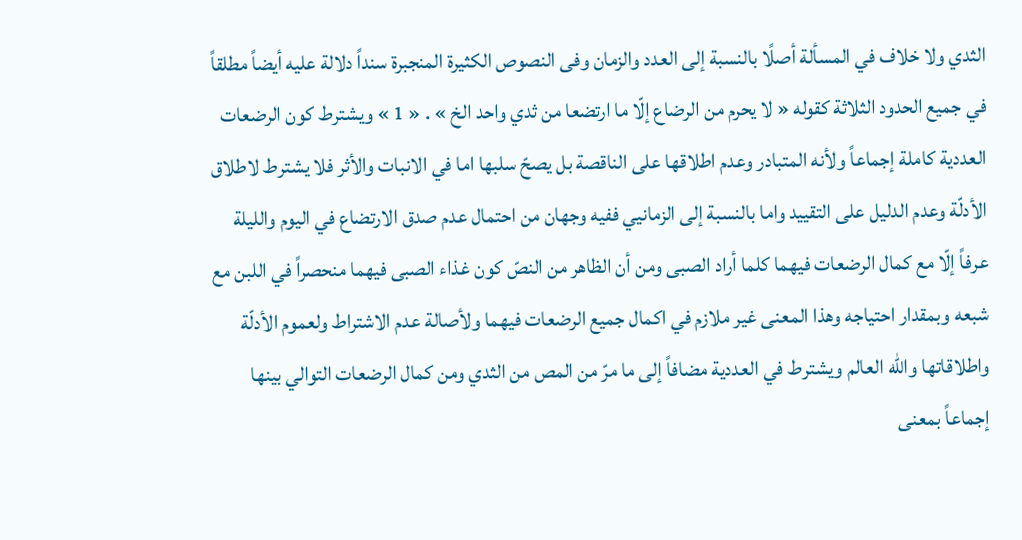الثدي ولا خلاف في المسألة أصلًا بالنسبة إلى العدد والزمان وفى النصوص الكثيرة المنجبرة سنداً دلالة عليه أيضاً مطلقاً في جميع الحدود الثلاثة كقوله « لا يحرم من الرضاع إلّا ما ارتضعا من ثدي واحد الخ » . « 1 » ويشترط كون الرضعات العددية كاملة إجماعاً ولأنه المتبادر وعدم اطلاقها على الناقصة بل يصحّ سلبها اما في الانبات والأثر فلا يشترط لاطلاق الأدلّة وعدم الدليل على التقييد واما بالنسبة إلى الزمانيي ففيه وجهان من احتمال عدم صدق الارتضاع في اليوم والليلة عرفاً إلّا مع كمال الرضعات فيهما كلما أراد الصبى ومن أن الظاهر من النصّ كون غذاء الصبى فيهما منحصراً في اللبن مع شبعه وبمقدار احتياجه وهذا المعنى غير ملازم في اكمال جميع الرضعات فيهما ولأصالة عدم الاشتراط ولعموم الأدلّة واطلاقاتها والله العالم ويشترط في العددية مضافاً إلى ما مرّ من المص من الثدي ومن كمال الرضعات التوالي بينها إجماعاً بمعنى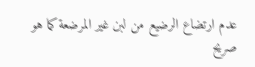عدم ارتضاع الرضيع من لبن غير المرضعة كما هو صريح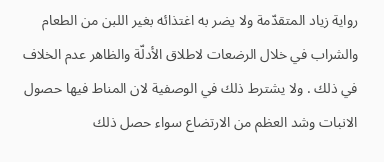رواية زياد المتقدّمة ولا يضر به اغتذائه بغير اللبن من الطعام والشراب في خلال الرضعات لاطلاق الأدلّة والظاهر عدم الخلاف في ذلك . ولا يشترط ذلك في الوصفية لان المناط فيها حصول الانبات وشد العظم من الارتضاع سواء حصل ذلك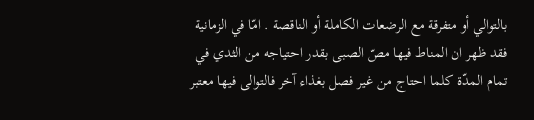بالتوالي أو متفرقة مع الرضعات الكاملة أو الناقصة . امّا في الزمانية فقد ظهر ان المناط فيها مصّ الصبى بقدر احتياجه من الثدي في تمام المدّة كلما احتاج من غير فصل بغذاء آخر فالتوالى فيها معتبر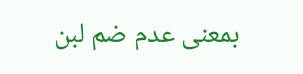بمعنى عدم ضم لبن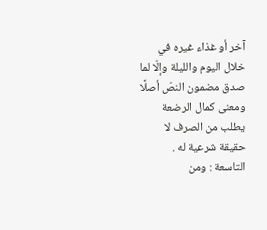آخر أو غذاء غيره في خلال اليوم والليلة وإلّا لما صدق مضمون النصّ أصلًا ومعنى كمال الرضعة يطلب من الصرف لا حقيقة شرعية له . التاسعة : ومن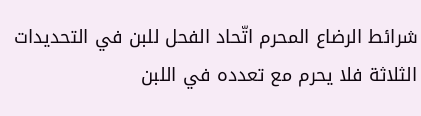شرائط الرضاع المحرم اتّحاد الفحل للبن في التحديدات الثلاثة فلا يحرم مع تعدده في اللبن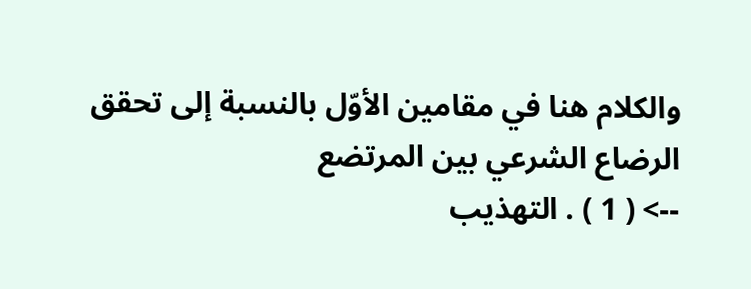والكلام هنا في مقامين الأوّل بالنسبة إلى تحقق الرضاع الشرعي بين المرتضع
--> ( 1 ) . التهذيب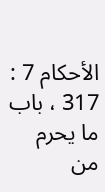الأحكام 7 : 317 ، باب ما يحرم من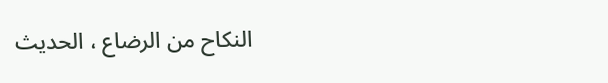النكاح من الرضاع ، الحديث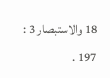18 والاستبصار 3 : 197 .